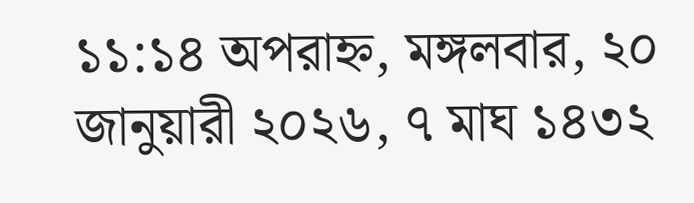১১:১৪ অপরাহ্ন, মঙ্গলবার, ২০ জানুয়ারী ২০২৬, ৭ মাঘ ১৪৩২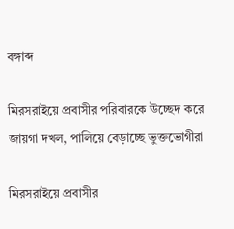বঙ্গাব্দ

মিরসরাইয়ে প্রবাসীর পরিবারকে উচ্ছেদ করে জায়গা দখল, পালিয়ে বেড়াচ্ছে ভুক্তভোগীরা

মিরসরাইয়ে প্রবাসীর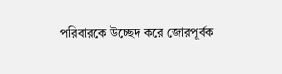পরিবারকে উচ্ছেদ করে জোরপূর্বক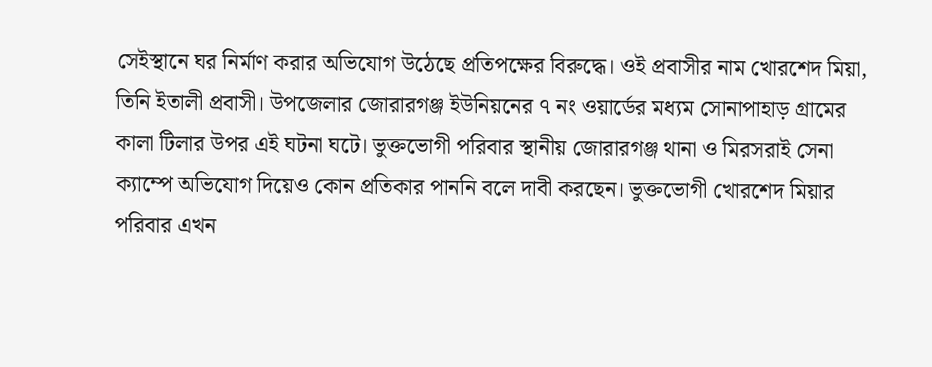সেইস্থানে ঘর নির্মাণ করার অভিযোগ উঠেছে প্রতিপক্ষের বিরুদ্ধে। ওই প্রবাসীর নাম খোরশেদ মিয়া, তিনি ইতালী প্রবাসী। উপজেলার জোরারগঞ্জ ইউনিয়নের ৭ নং ওয়ার্ডের মধ্যম সোনাপাহাড় গ্রামের কালা টিলার উপর এই ঘটনা ঘটে। ভুক্তভোগী পরিবার স্থানীয় জোরারগঞ্জ থানা ও মিরসরাই সেনা ক্যাম্পে অভিযোগ দিয়েও কোন প্রতিকার পাননি বলে দাবী করছেন। ভুক্তভোগী খোরশেদ মিয়ার পরিবার এখন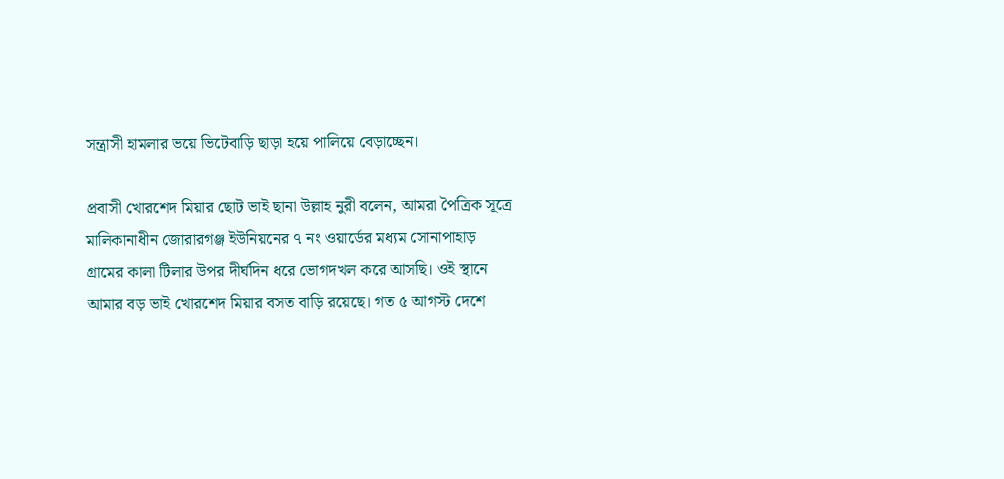সন্ত্রাসী হামলার ভয়ে ভিটেবাড়ি ছাড়া হয়ে পালিয়ে বেড়াচ্ছেন।

প্রবাসী খোরশেদ মিয়ার ছোট ভাই ছানা উল্লাহ নুরী বলেন, আমরা পৈত্রিক সূত্রে মালিকানাধীন জোরারগঞ্জ ইউনিয়নের ৭ নং ওয়ার্ডের মধ্যম সোনাপাহাড় গ্রামের কালা টিলার উপর দীর্ঘদিন ধরে ভোগদখল করে আসছি। ওই স্থানে আমার বড় ভাই খোরশেদ মিয়ার বসত বাড়ি রয়েছে। গত ৫ আগস্ট দেশে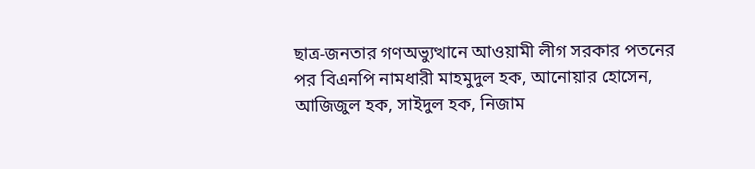ছাত্র-জনতার গণঅভ্যুত্থানে আওয়ামী লীগ সরকার পতনের পর বিএনপি নামধারী মাহমুদুল হক, আনোয়ার হোসেন, আজিজুল হক, সাইদুল হক, নিজাম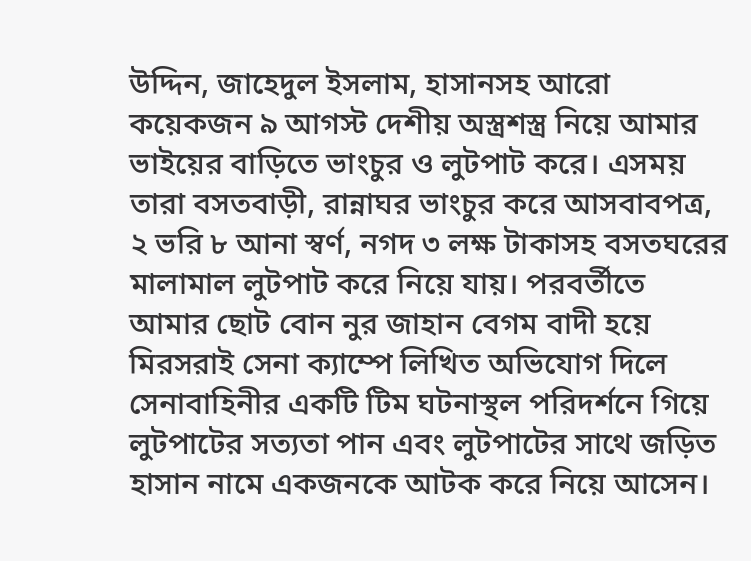উদ্দিন, জাহেদুল ইসলাম, হাসানসহ আরো কয়েকজন ৯ আগস্ট দেশীয় অস্ত্রশস্ত্র নিয়ে আমার ভাইয়ের বাড়িতে ভাংচুর ও লুটপাট করে। এসময় তারা বসতবাড়ী, রান্নাঘর ভাংচুর করে আসবাবপত্র, ২ ভরি ৮ আনা স্বর্ণ, নগদ ৩ লক্ষ টাকাসহ বসতঘরের মালামাল লুটপাট করে নিয়ে যায়। পরবর্তীতে আমার ছোট বোন নুর জাহান বেগম বাদী হয়ে মিরসরাই সেনা ক্যাম্পে লিখিত অভিযোগ দিলে সেনাবাহিনীর একটি টিম ঘটনাস্থল পরিদর্শনে গিয়ে লুটপাটের সত্যতা পান এবং লুটপাটের সাথে জড়িত হাসান নামে একজনকে আটক করে নিয়ে আসেন।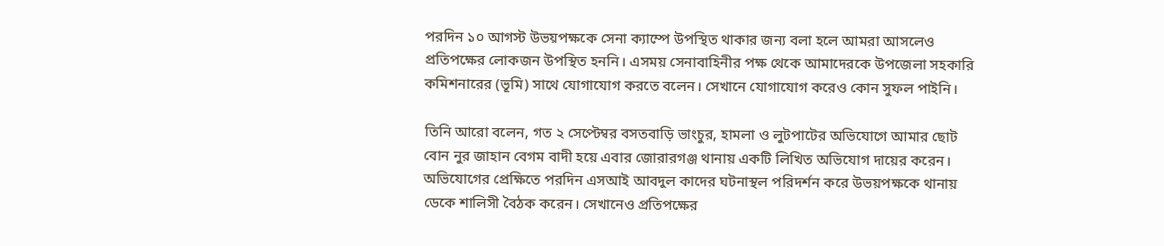পরদিন ১০ আগস্ট উভয়পক্ষকে সেনা ক্যাম্পে উপস্থিত থাকার জন্য বলা হলে আমরা আসলেও প্রতিপক্ষের লোকজন উপস্থিত হননি। এসময় সেনাবাহিনীর পক্ষ থেকে আমাদেরকে উপজেলা সহকারি কমিশনারের (ভূমি) সাথে যোগাযোগ করতে বলেন। সেখানে যোগাযোগ করেও কোন সুফল পাইনি।

তিনি আরো বলেন, গত ২ সেপ্টেম্বর বসতবাড়ি ভাংচুর, হামলা ও লুটপাটের অভিযোগে আমার ছোট বোন নুর জাহান বেগম বাদী হয়ে এবার জোরারগঞ্জ থানায় একটি লিখিত অভিযোগ দায়ের করেন। অভিযোগের প্রেক্ষিতে পরদিন এসআই আবদুল কাদের ঘটনাস্থল পরিদর্শন করে উভয়পক্ষকে থানায় ডেকে শালিসী বৈঠক করেন। সেখানেও প্রতিপক্ষের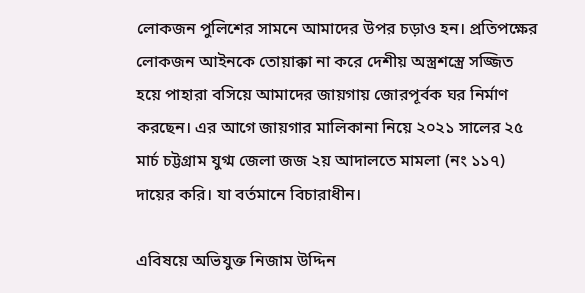লোকজন পুলিশের সামনে আমাদের উপর চড়াও হন। প্রতিপক্ষের লোকজন আইনকে তোয়াক্কা না করে দেশীয় অস্ত্রশস্ত্রে সজ্জিত হয়ে পাহারা বসিয়ে আমাদের জায়গায় জোরপূর্বক ঘর নির্মাণ করছেন। এর আগে জায়গার মালিকানা নিয়ে ২০২১ সালের ২৫ মার্চ চট্টগ্রাম যুগ্ম জেলা জজ ২য় আদালতে মামলা (নং ১১৭) দায়ের করি। যা বর্তমানে বিচারাধীন।

এবিষয়ে অভিযুক্ত নিজাম উদ্দিন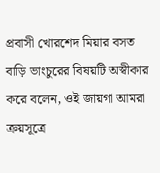প্রবাসী খোরশেদ মিয়ার বসত বাড়ি ভাংচুরের বিষয়টি অস্বীকার করে বলেন, ওই জায়গা আমরা ক্রয়সূত্রে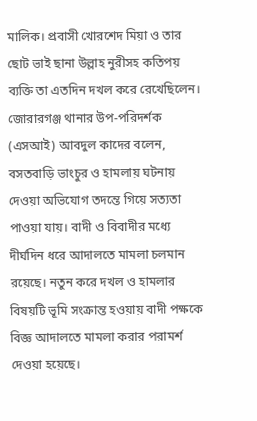মালিক। প্রবাসী খোরশেদ মিয়া ও তার ছোট ভাই ছানা উল্লাহ নুরীসহ কতিপয় ব্যক্তি তা এতদিন দখল করে রেখেছিলেন।
জোরারগঞ্জ থানার উপ-পরিদর্শক (এসআই) আবদুল কাদের বলেন, বসতবাড়ি ভাংচুর ও হামলায় ঘটনায় দেওয়া অভিযোগ তদন্তে গিয়ে সত্যতা পাওয়া যায়। বাদী ও বিবাদীর মধ্যে দীর্ঘদিন ধরে আদালতে মামলা চলমান রয়েছে। নতুন করে দখল ও হামলার বিষয়টি ভূমি সংক্রান্ত হওয়ায় বাদী পক্ষকে বিজ্ঞ আদালতে মামলা করার পরামর্শ দেওয়া হয়েছে।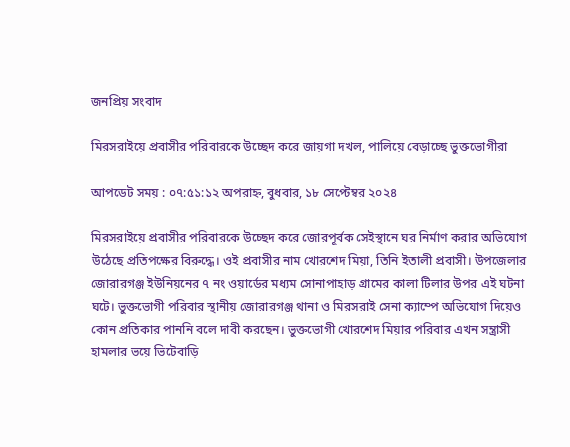জনপ্রিয় সংবাদ

মিরসরাইয়ে প্রবাসীর পরিবারকে উচ্ছেদ করে জায়গা দখল, পালিয়ে বেড়াচ্ছে ভুক্তভোগীরা

আপডেট সময় : ০৭:৫১:১২ অপরাহ্ন, বুধবার, ১৮ সেপ্টেম্বর ২০২৪

মিরসরাইয়ে প্রবাসীর পরিবারকে উচ্ছেদ করে জোরপূর্বক সেইস্থানে ঘর নির্মাণ করার অভিযোগ উঠেছে প্রতিপক্ষের বিরুদ্ধে। ওই প্রবাসীর নাম খোরশেদ মিয়া, তিনি ইতালী প্রবাসী। উপজেলার জোরারগঞ্জ ইউনিয়নের ৭ নং ওয়ার্ডের মধ্যম সোনাপাহাড় গ্রামের কালা টিলার উপর এই ঘটনা ঘটে। ভুক্তভোগী পরিবার স্থানীয় জোরারগঞ্জ থানা ও মিরসরাই সেনা ক্যাম্পে অভিযোগ দিয়েও কোন প্রতিকার পাননি বলে দাবী করছেন। ভুক্তভোগী খোরশেদ মিয়ার পরিবার এখন সন্ত্রাসী হামলার ভয়ে ভিটেবাড়ি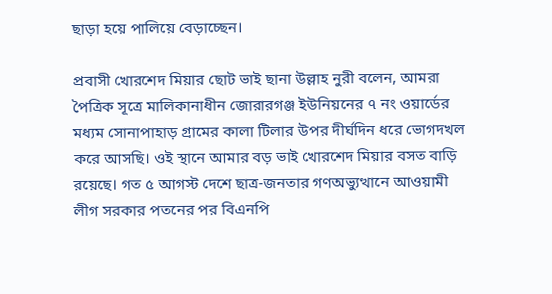ছাড়া হয়ে পালিয়ে বেড়াচ্ছেন।

প্রবাসী খোরশেদ মিয়ার ছোট ভাই ছানা উল্লাহ নুরী বলেন, আমরা পৈত্রিক সূত্রে মালিকানাধীন জোরারগঞ্জ ইউনিয়নের ৭ নং ওয়ার্ডের মধ্যম সোনাপাহাড় গ্রামের কালা টিলার উপর দীর্ঘদিন ধরে ভোগদখল করে আসছি। ওই স্থানে আমার বড় ভাই খোরশেদ মিয়ার বসত বাড়ি রয়েছে। গত ৫ আগস্ট দেশে ছাত্র-জনতার গণঅভ্যুত্থানে আওয়ামী লীগ সরকার পতনের পর বিএনপি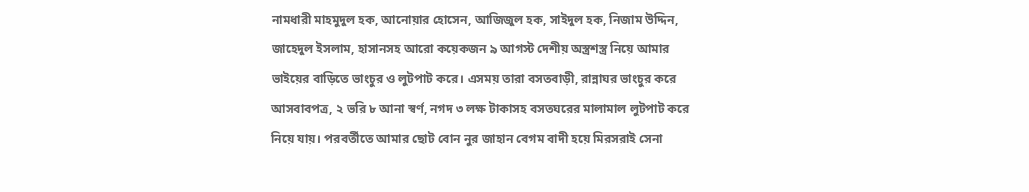নামধারী মাহমুদুল হক, আনোয়ার হোসেন, আজিজুল হক, সাইদুল হক, নিজাম উদ্দিন, জাহেদুল ইসলাম, হাসানসহ আরো কয়েকজন ৯ আগস্ট দেশীয় অস্ত্রশস্ত্র নিয়ে আমার ভাইয়ের বাড়িতে ভাংচুর ও লুটপাট করে। এসময় তারা বসতবাড়ী, রান্নাঘর ভাংচুর করে আসবাবপত্র, ২ ভরি ৮ আনা স্বর্ণ, নগদ ৩ লক্ষ টাকাসহ বসতঘরের মালামাল লুটপাট করে নিয়ে যায়। পরবর্তীতে আমার ছোট বোন নুর জাহান বেগম বাদী হয়ে মিরসরাই সেনা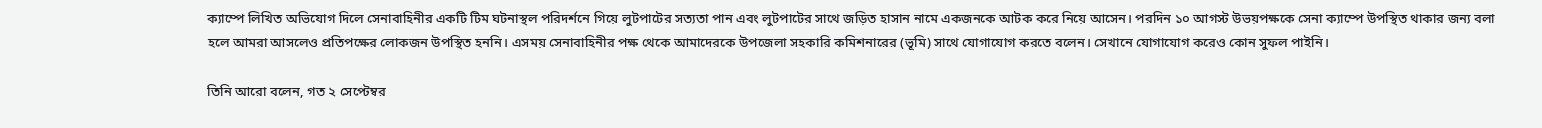ক্যাম্পে লিখিত অভিযোগ দিলে সেনাবাহিনীর একটি টিম ঘটনাস্থল পরিদর্শনে গিয়ে লুটপাটের সত্যতা পান এবং লুটপাটের সাথে জড়িত হাসান নামে একজনকে আটক করে নিয়ে আসেন। পরদিন ১০ আগস্ট উভয়পক্ষকে সেনা ক্যাম্পে উপস্থিত থাকার জন্য বলা হলে আমরা আসলেও প্রতিপক্ষের লোকজন উপস্থিত হননি। এসময় সেনাবাহিনীর পক্ষ থেকে আমাদেরকে উপজেলা সহকারি কমিশনারের (ভূমি) সাথে যোগাযোগ করতে বলেন। সেখানে যোগাযোগ করেও কোন সুফল পাইনি।

তিনি আরো বলেন, গত ২ সেপ্টেম্বর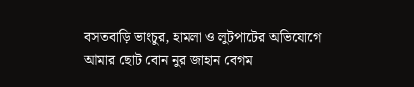বসতবাড়ি ভাংচুর, হামলা ও লুটপাটের অভিযোগে আমার ছোট বোন নুর জাহান বেগম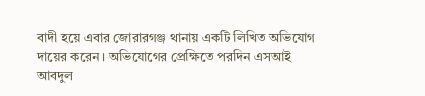বাদী হয়ে এবার জোরারগঞ্জ থানায় একটি লিখিত অভিযোগ দায়ের করেন। অভিযোগের প্রেক্ষিতে পরদিন এসআই আবদুল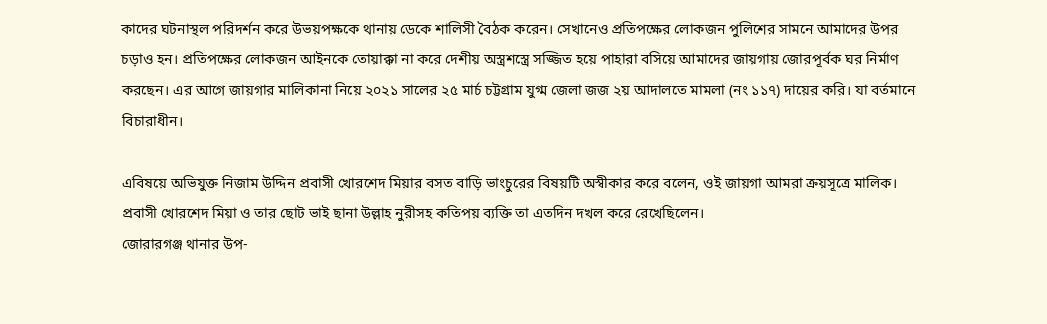কাদের ঘটনাস্থল পরিদর্শন করে উভয়পক্ষকে থানায় ডেকে শালিসী বৈঠক করেন। সেখানেও প্রতিপক্ষের লোকজন পুলিশের সামনে আমাদের উপর চড়াও হন। প্রতিপক্ষের লোকজন আইনকে তোয়াক্কা না করে দেশীয় অস্ত্রশস্ত্রে সজ্জিত হয়ে পাহারা বসিয়ে আমাদের জায়গায় জোরপূর্বক ঘর নির্মাণ করছেন। এর আগে জায়গার মালিকানা নিয়ে ২০২১ সালের ২৫ মার্চ চট্টগ্রাম যুগ্ম জেলা জজ ২য় আদালতে মামলা (নং ১১৭) দায়ের করি। যা বর্তমানে বিচারাধীন।

এবিষয়ে অভিযুক্ত নিজাম উদ্দিন প্রবাসী খোরশেদ মিয়ার বসত বাড়ি ভাংচুরের বিষয়টি অস্বীকার করে বলেন, ওই জায়গা আমরা ক্রয়সূত্রে মালিক। প্রবাসী খোরশেদ মিয়া ও তার ছোট ভাই ছানা উল্লাহ নুরীসহ কতিপয় ব্যক্তি তা এতদিন দখল করে রেখেছিলেন।
জোরারগঞ্জ থানার উপ-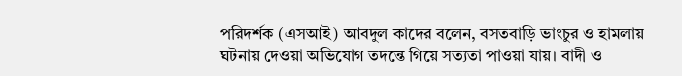পরিদর্শক (এসআই) আবদুল কাদের বলেন, বসতবাড়ি ভাংচুর ও হামলায় ঘটনায় দেওয়া অভিযোগ তদন্তে গিয়ে সত্যতা পাওয়া যায়। বাদী ও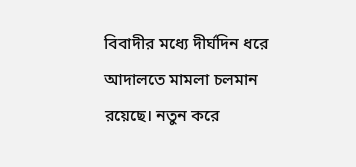বিবাদীর মধ্যে দীর্ঘদিন ধরে আদালতে মামলা চলমান রয়েছে। নতুন করে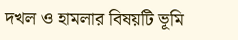দখল ও হামলার বিষয়টি ভূমি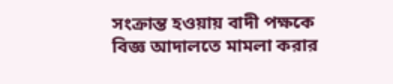সংক্রান্ত হওয়ায় বাদী পক্ষকে বিজ্ঞ আদালতে মামলা করার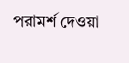পরামর্শ দেওয়া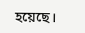হয়েছে।